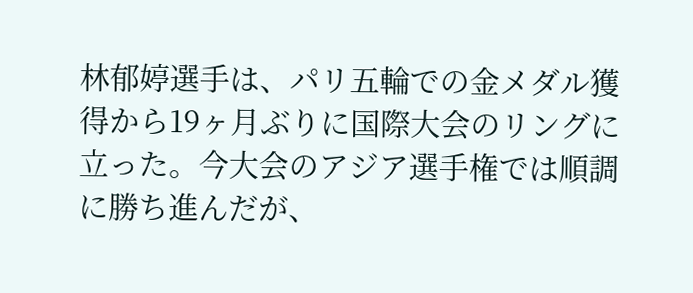林郁婷選手は、パリ五輪での金メダル獲得から19ヶ月ぶりに国際大会のリングに立った。今大会のアジア選手権では順調に勝ち進んだが、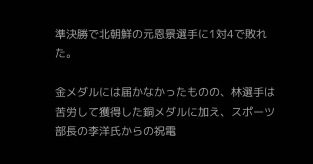準決勝で北朝鮮の元恩景選手に1対4で敗れた。

金メダルには届かなかったものの、林選手は苦労して獲得した銅メダルに加え、スポーツ部長の李洋氏からの祝電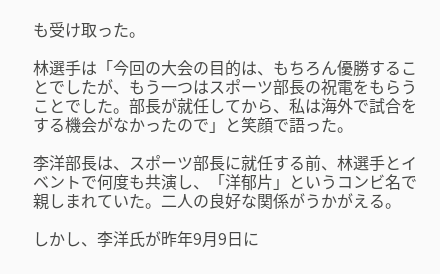も受け取った。

林選手は「今回の大会の目的は、もちろん優勝することでしたが、もう一つはスポーツ部長の祝電をもらうことでした。部長が就任してから、私は海外で試合をする機会がなかったので」と笑顔で語った。

李洋部長は、スポーツ部長に就任する前、林選手とイベントで何度も共演し、「洋郁片」というコンビ名で親しまれていた。二人の良好な関係がうかがえる。

しかし、李洋氏が昨年9月9日に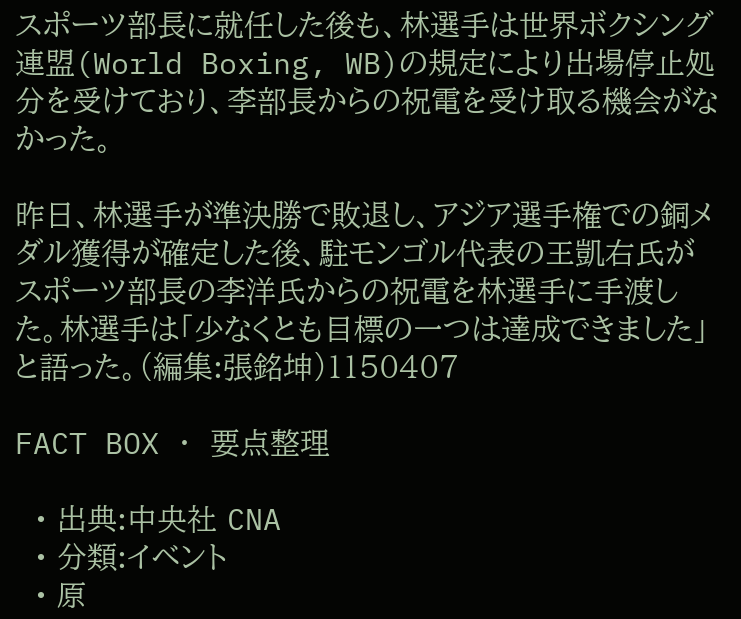スポーツ部長に就任した後も、林選手は世界ボクシング連盟(World Boxing, WB)の規定により出場停止処分を受けており、李部長からの祝電を受け取る機会がなかった。

昨日、林選手が準決勝で敗退し、アジア選手権での銅メダル獲得が確定した後、駐モンゴル代表の王凱右氏がスポーツ部長の李洋氏からの祝電を林選手に手渡した。林選手は「少なくとも目標の一つは達成できました」と語った。(編集:張銘坤)1150407

FACT BOX ・ 要点整理

  • 出典:中央社 CNA
  • 分類:イベント
  • 原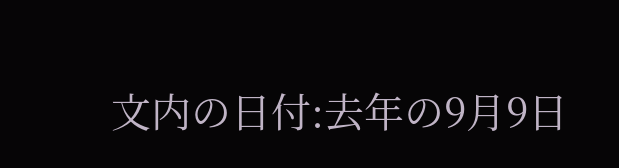文内の日付:去年の9月9日